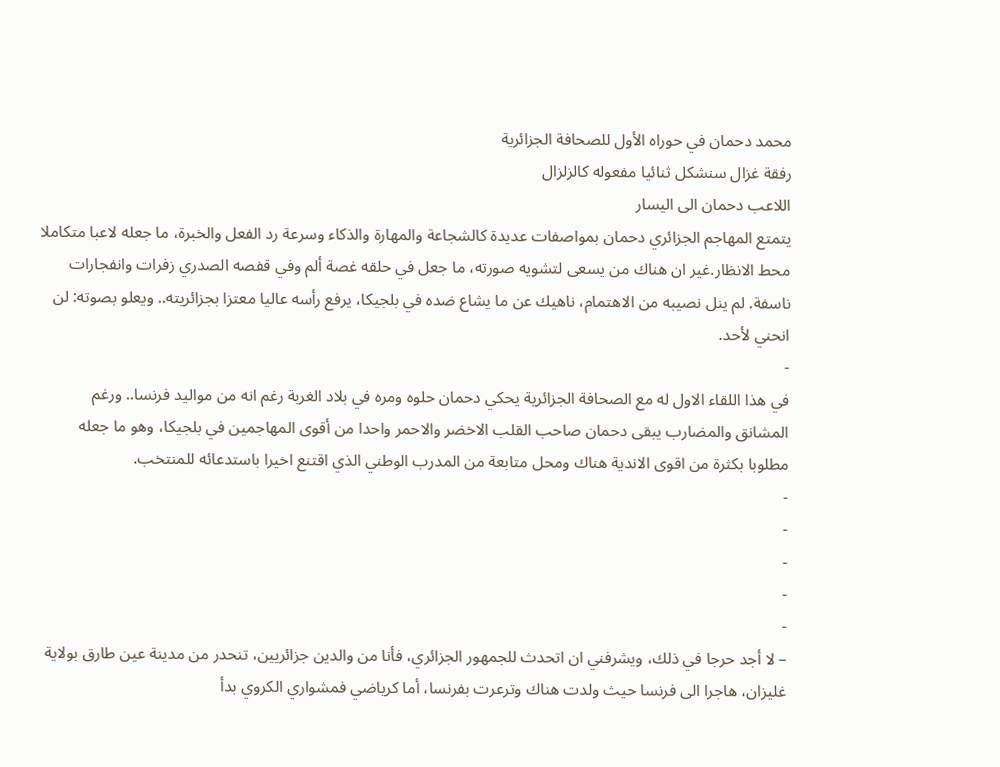محمد دحمان في حوراه الأول للصحافة الجزائرية
رفقة غزال سنشكل ثنائيا مفعوله كالزلزال
اللاعب دحمان الى اليسار
يتمتع المهاجم الجزائري دحمان بمواصفات عديدة كالشجاعة والمهارة والذكاء وسرعة رد الفعل والخبرة، ما جعله لاعبا متكاملا محط الانظار.غير ان هناك من يسعى لتشويه صورته، ما جعل في حلقه غصة ألم وفي قفصه الصدري زفرات وانفجارات ناسفة. لم ينل نصيبه من الاهتمام، ناهيك عن ما يشاع ضده في بلجيكا، يرفع رأسه عاليا معتزا بجزائريته.. ويعلو بصوته: لن انحني لأحد.
-
في هذا اللقاء الاول له مع الصحافة الجزائرية يحكي دحمان حلوه ومره في بلاد الغربة رغم انه من مواليد فرنسا.. ورغم المشانق والمضارب يبقى دحمان صاحب القلب الاخضر والاحمر واحدا من أقوى المهاجمين في بلجيكا، وهو ما جعله مطلوبا بكثرة من اقوى الاندية هناك ومحل متابعة من المدرب الوطني الذي اقتنع اخيرا باستدعائه للمنتخب.
-
-
-
-
-
– لا أجد حرجا في ذلك، ويشرفني ان اتحدث للجمهور الجزائري، فأنا من والدين جزائريين، تنحدر من مدينة عين طارق بولاية غليزان، هاجرا الى فرنسا حيث ولدت هناك وترعرت بفرنسا، أما كرياضي فمشواري الكروي بدأ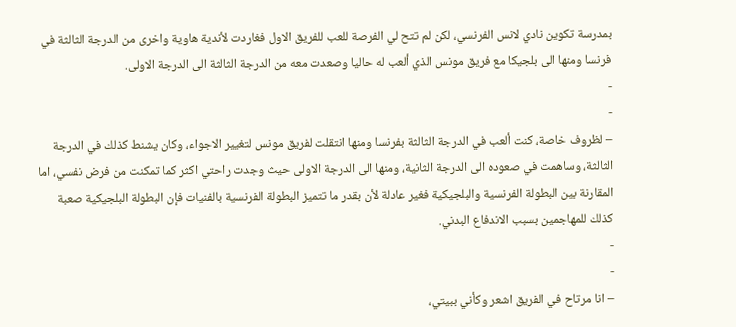بمدرسة تكوين نادي لانس الفرنسي، لكن لم تتح لي الفرصة للعب للفريق الاول فغاردت لأندية هاوية واخرى من الدرجة الثالثة في فرنسا ومنها الى بلجيكا مع فريق مونس الذي ألعب له حاليا وصعدت معه من الدرجة الثالثة الى الدرجة الاولى.
-
-
– لظروف خاصة، كنت ألعب في الدرجة الثالثة بفرنسا ومنها انتقلت لفريق مونس لتغيير الاجواء، وكان يشنط كذلك في الدرجة الثالثة، وساهمت في صعوده الى الدرجة الثانية، ومنها الى الدرجة الاولى حيث وجدت راحتي اكثر كما تمكنت من فرض نفسي، اما المقارنة بين البطولة الفرنسية والبلجيكية فغير عادلة لأن بقدر ما تتميز البطولة الفرنسية بالفنيات فإن البطولة البلجيكية صعبة كذلك للمهاجمين بسبب الاندفاع البدني.
-
-
– انا مرتاح في الفريق اشعر وكأني ببيتي،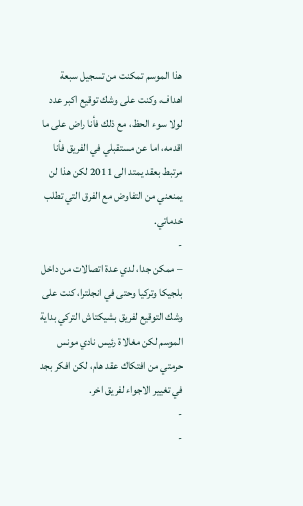هذا الموسم تمكنت من تسجيل سبعة اهداف، وكنت على وشك توقيع اكبر عدد لولا سوء الحظ، مع ذلك فأنا راض على ما اقدمه، اما عن مستقبلي في الفريق فأنا مرتبط بعقد يمتد الى 2011 لكن هذا لن يمنعني من التفاوض مع الفرق التي تطلب خدماتي.
-
– ممكن جدا، لدي عدة اتصالات من داخل بلجيكا وتركيا وحتى في انجلترا، كنت على وشك التوقيع لفريق بشيكتاش التركي بداية الموسم لكن مغالاة رئيس نادي مونس حرمتي من افتكاك عقد هام، لكن افكر بجد في تغيير الاجواء لفريق اخر.
-
-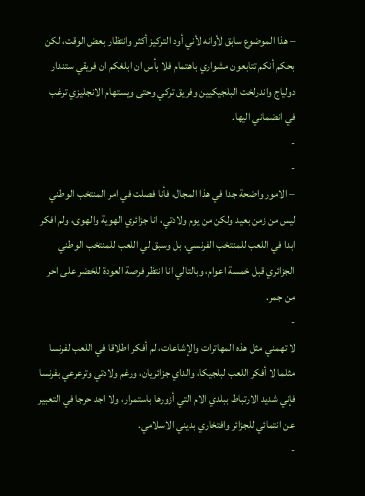– هذا الموضوع سابق لأوانه لأني أود التركيز أكثر وانتظار بعض الوقت، لكن بحكم أنكم تتابعون مشواري باهتمام فلا بأس ان ابلغكم ان فريقي ستندار دولياج واندرلخت البلجيكيين وفريق تركي وحتى ويستهام الانجليزي ترغب في انضماني اليها.
-
-
– الامور واضحة جدا في هذا المجال، فأنا فصلت في امر المنتخب الوطني ليس من زمن بعيد ولكن من يوم ولادتي، انا جزائري الهوية والهوى، ولم افكر ابدا في اللعب للمنتخب الفرنسي، بل وسبق لي اللعب للمنتخب الوطني الجزائري قبل خمسة اعوام، وبالتالي انا انتظر فرصة العودة للخضر على احر من جمر.
-
لا تهمني مثل هذه المهاترات والإشاعات، لم أفكر اطلاقا في اللعب لفرنسا مثلما لا أفكر اللعب لبلجيكا، والداي جزائريان، ورغم ولادتي وترعرعي بفرنسا فإني شديد الارتباط ببلدي الام التي أزورها باستمرار، ولا اجد حرجا في التعبير عن انتمائي للجزائر وافتخاري بديني الاسلامي.
-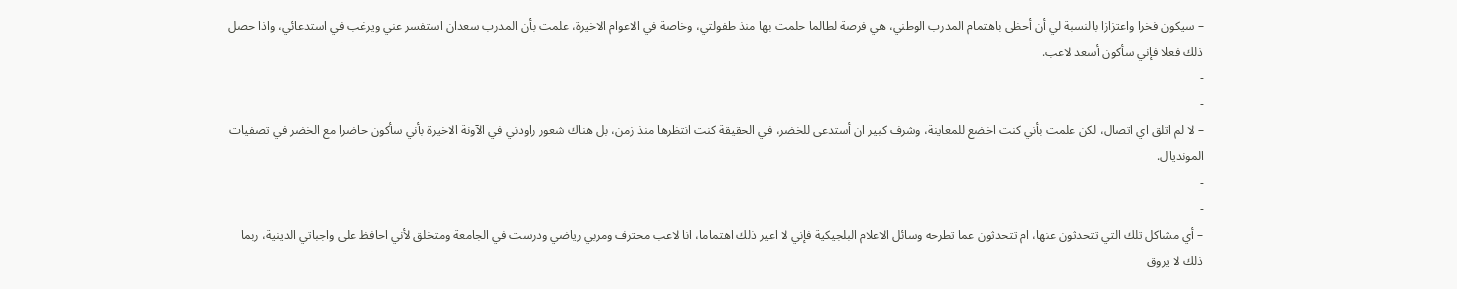– سيكون فخرا واعتزازا بالنسبة لي أن أحظى باهتمام المدرب الوطني، هي فرصة لطالما حلمت بها منذ طفولتي، وخاصة في الاعوام الاخيرة، علمت بأن المدرب سعدان استفسر عني ويرغب في استدعائي، واذا حصل ذلك فعلا فإني سأكون أسعد لاعب.
-
-
– لا لم اتلق اي اتصال، لكن علمت بأني كنت اخضع للمعاينة، وشرف كبير ان أستدعى للخضر، في الحقيقة كنت انتظرها منذ زمن، بل هناك شعور راودني في الآونة الاخيرة بأني سأكون حاضرا مع الخضر في تصفيات المونديال.
-
-
– أي مشاكل تلك التي تتحدثون عنها، ام تتحدثون عما تطرحه وسائل الاعلام البلجيكية فإني لا اعير ذلك اهتماما، انا لاعب محترف ومربي رياضي ودرست في الجامعة ومتخلق لأني احافظ على واجباتي الدينية، ربما ذلك لا يروق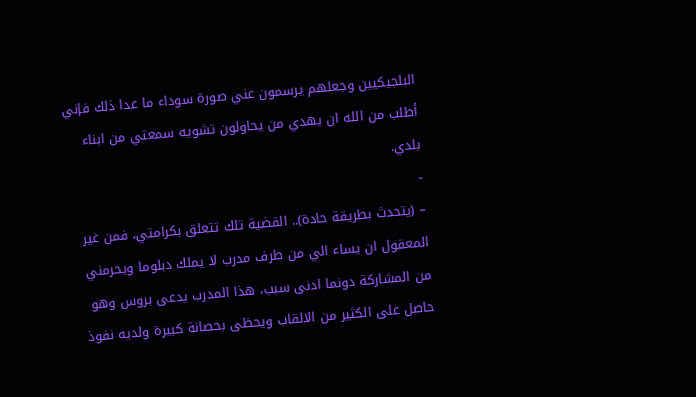البلجيكيين وجعلهم يرسمون عني صورة سوداء ما عدا ذلك فإني أطلب من الله ان يهدي من يحاولون تشويه سمعتي من ابناء بلدي.
-
– (يتحدث بطريقة حادة).. القضية تلك تتعلق بكرامتي، فمن غير المعقول ان يساء الي من طرف مدرب لا يملك دبلوما ويحرمني من المشاركة دونما ادنى سبب، هذا المدرب يدعى بروس وهو حاصل على الكثير من الالقاب ويحظى بحصانة كبيرة ولديه نفوذ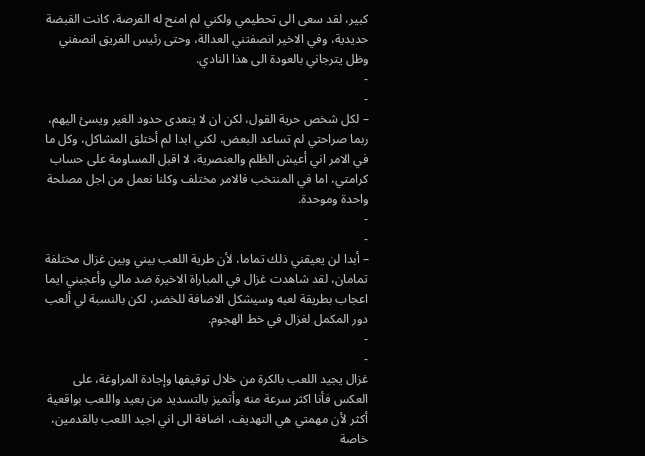كبير، لقد سعى الى تحطيمي ولكني لم امنح له الفرصة، كانت القبضة حديدية، وفي الاخير انصفتني العدالة، وحتى رئيس الفريق انصفني وظل يترجاني بالعودة الى هذا النادي.
-
-
– لكل شخص حرية القول، لكن ان لا يتعدى حدود الغير ويسئ اليهم، ربما صراحتي لم تساعد البعض، لكني ابدا لم أختلق المشاكل، وكل ما في الامر اني أعيش الظلم والعنصرية، لا اقبل المساومة على حساب كرامتي، اما في المنتخب فالامر مختلف وكلنا نعمل من اجل مصلحة واحدة وموحدة.
-
-
– أبدا لن يعيقني ذلك تماما، لأن طرية اللعب بيني وبين غزال مختلفة تمامان، لقد شاهدت غزال في المباراة الاخيرة ضد مالي وأعجبني ايما اعجاب بطريقة لعبه وسيشكل الاضافة للخضر، لكن بالنسبة لي ألعب دور المكمل لغزال في خط الهجوم.
-
-
غزال يجيد اللعب بالكرة من خلال توقيفها وإجادة المراوغة، على العكس فأنا اكثر سرعة منه وأتميز بالتسديد من بعيد واللعب بواقعية أكثر لأن مهمتي هي التهديف، اضافة الى اني اجيد اللعب بالقدمين، خاصة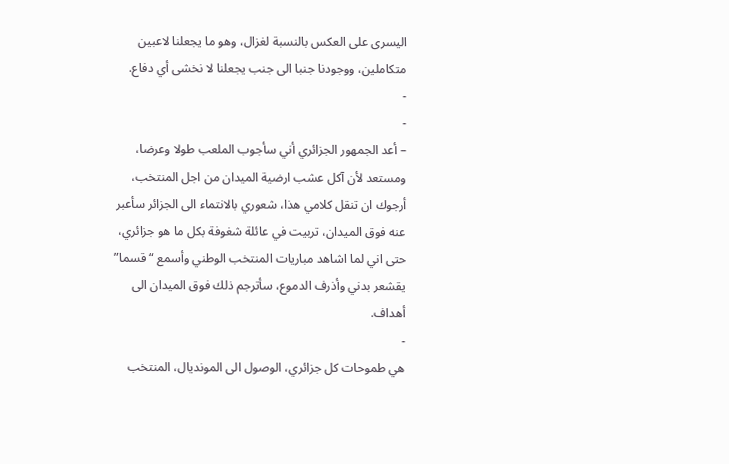اليسرى على العكس بالنسبة لغزال، وهو ما يجعلنا لاعبين متكاملين، ووجودنا جنبا الى جنب يجعلنا لا نخشى أي دفاع.
-
-
– أعد الجمهور الجزائري أني سأجوب الملعب طولا وعرضا، ومستعد لأن آكل عشب ارضية الميدان من اجل المنتخب، أرجوك ان تنقل كلامي هذا، شعوري بالانتماء الى الجزائر سأعبر عنه فوق الميدان، تربيت في عائلة شغوفة بكل ما هو جزائري، حتى اني لما اشاهد مباريات المنتخب الوطني وأسمع “قسما” يقشعر بدني وأذرف الدموع، سأترجم ذلك فوق الميدان الى أهداف.
-
هي طموحات كل جزائري، الوصول الى المونديال، المنتخب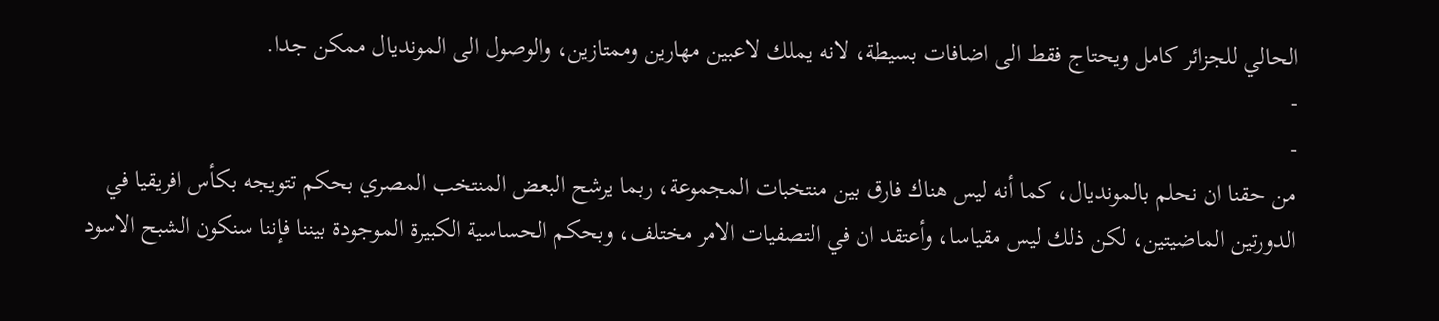الحالي للجزائر كامل ويحتاج فقط الى اضافات بسيطة، لانه يملك لاعبين مهارين وممتازين، والوصول الى المونديال ممكن جدا.
-
-
من حقنا ان نحلم بالمونديال، كما أنه ليس هناك فارق بين منتخبات المجموعة، ربما يرشح البعض المنتخب المصري بحكم تتويجه بكأس افريقيا في الدورتين الماضيتين، لكن ذلك ليس مقياسا، وأعتقد ان في التصفيات الامر مختلف، وبحكم الحساسية الكبيرة الموجودة بيننا فإننا سنكون الشبح الاسود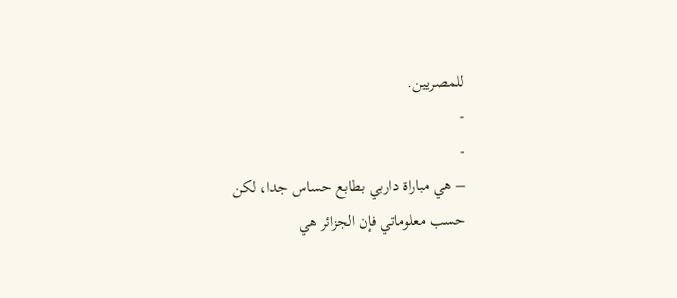للمصريين.
-
-
– هي مباراة داربي بطابع حساس جدا، لكن حسب معلوماتي فإن الجزائر هي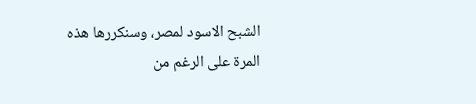الشبح الاسود لمصر، وسنكررها هذه المرة على الرغم من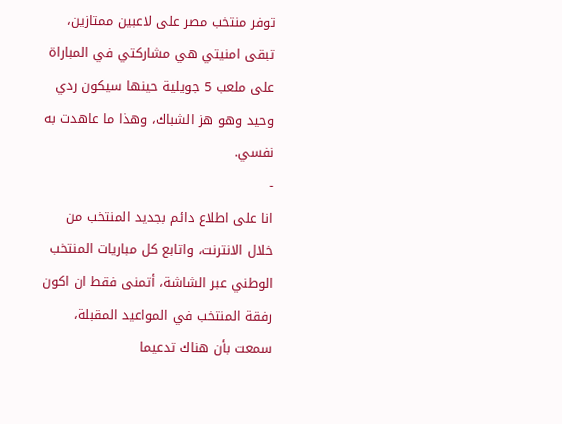توفر منتخب مصر على لاعبين ممتازين، تبقى امنيتي هي مشاركتي في المباراة على ملعب 5 جويلية حينها سيكون ردي وحيد وهو هز الشباك، وهذا ما عاهدت به نفسي.
-
انا على اطلاع دائم بجديد المنتخب من خلال الانترنت، واتابع كل مباريات المنتخب الوطني عبر الشاشة، أتمنى فقط ان اكون رفقة المنتخب في المواعيد المقبلة، سمعت بأن هناك تدعيما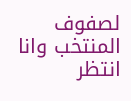لصفوف المنتخب وانا انتظر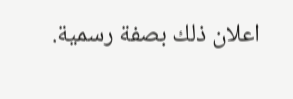اعلان ذلك بصفة رسمية.